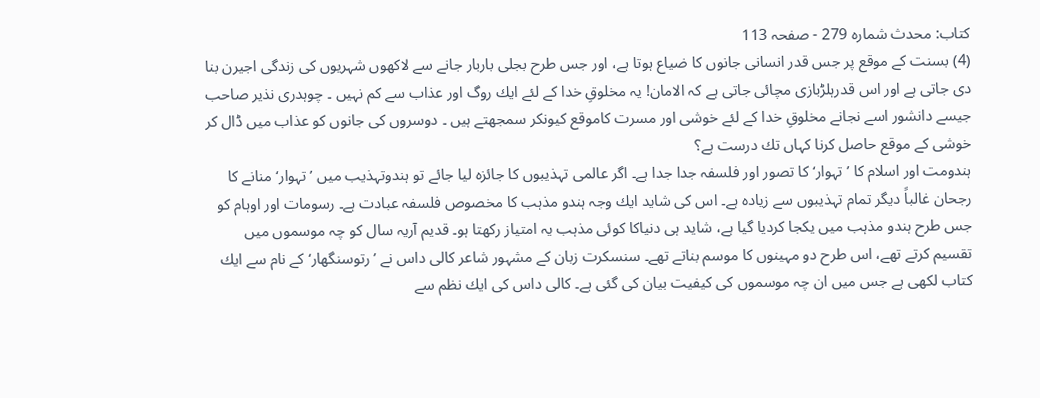کتاب: محدث شمارہ 279 - صفحہ 113
(4) بسنت كے موقع پر جس قدر انسانى جانوں كا ضياع ہوتا ہے، اور جس طرح بجلى باربار جانے سے لاكهوں شہريوں كى زندگى اجيرن بنا دى جاتى ہے اور اس قدرہلڑبازى مچائى جاتى ہے كہ الامان! يہ مخلوقِ خدا كے لئے ايك روگ اور عذاب سے كم نہيں ۔ چوہدرى نذير صاحب جيسے دانشور اسے نجانے مخلوقِ خدا كے لئے خوشى اور مسرت كاموقع كيونكر سمجهتے ہيں ۔ دوسروں كى جانوں كو عذاب ميں ڈال كر خوشى كے موقع حاصل كرنا كہاں تك درست ہے؟
ہندومت اور اسلام كا ’تہوار‘ كا تصور اور فلسفہ جدا جدا ہے۔ اگر عالمى تہذيبوں كا جائزہ ليا جائے تو ہندوتہذيب ميں ’تہوار‘ منانے كا رجحان غالباً ديگر تمام تہذيبوں سے زيادہ ہے۔ اس كى شايد ايك وجہ ہندو مذہب كا مخصوص فلسفہ عبادت ہے۔ رسومات اور اوہام كو جس طرح ہندو مذہب ميں یكجا كرديا گيا ہے، شايد ہى دنياكا كوئى مذہب يہ امتياز ركهتا ہو۔ قديم آريہ سال كو چہ موسموں ميں تقسيم كرتے تهے، اس طرح دو مہینوں كا موسم بناتے تهے۔ سنسكرت زبان كے مشہور شاعر كالى داس نے ’رتوسنگھار‘ كے نام سے ايك كتاب لكھى ہے جس ميں ان چہ موسموں كى كیفیت بيان كى گئى ہے۔ كالى داس كى ايك نظم سے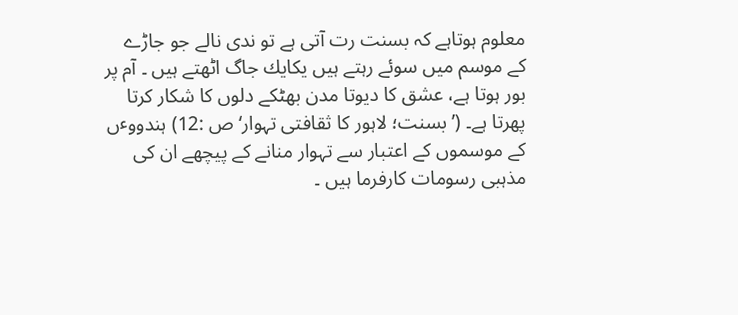معلوم ہوتاہے كہ بسنت رت آتى ہے تو ندى نالے جو جاڑے كے موسم ميں سوئے رہتے ہيں يكايك جاگ اٹھتے ہيں ۔ آم پر بور ہوتا ہے، عشق كا ديوتا مدن بھٹكے دلوں كا شكار كرتا پهرتا ہے۔ (’بسنت؛ لاہور كا ثقافتى تہوار‘ ص :12) ہندووٴں كے موسموں كے اعتبار سے تہوار منانے كے پیچھے ان كى مذہبى رسومات كارفرما ہيں ۔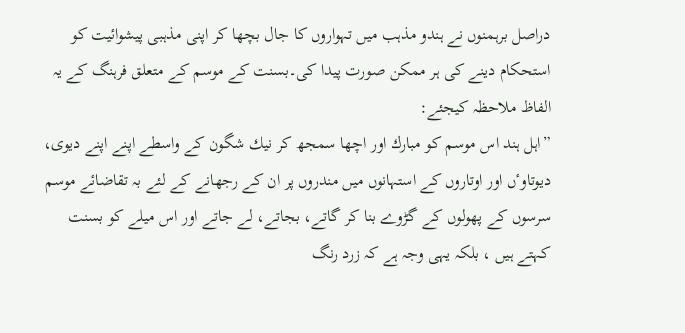دراصل برہمنوں نے ہندو مذہب ميں تہواروں كا جال بچھا كر اپنى مذہبى پیشوائيت كو استحكام دينے كى ہر ممكن صورت پيدا كى۔بسنت كے موسم كے متعلق فرہنگ كے يہ الفاظ ملاحظہ كيجئے:
”اہل ہند اس موسم كو مبارك اور اچها سمجھ كر نيك شگون كے واسطے اپنے اپنے ديوى، ديوتاوٴں اور اوتاروں كے استہانوں ميں مندروں پر ان كے رجهانے كے لئے بہ تقاضائے موسم سرسوں كے پهولوں كے گڑوے بنا كر گاتے، بجاتے، لے جاتے اور اس میلے كو بسنت كہتے ہيں ، بلكہ يہى وجہ ہے كہ زرد رنگ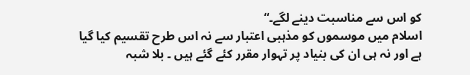كو اس سے مناسبت دينے لگے۔“
اسلام ميں موسموں كو مذہبى اعتبار سے نہ اس طرح تقسيم كيا گيا ہے اور نہ ہى ان كى بنياد پر تہوار مقرر كئے گئے ہيں ۔ بلا شبہ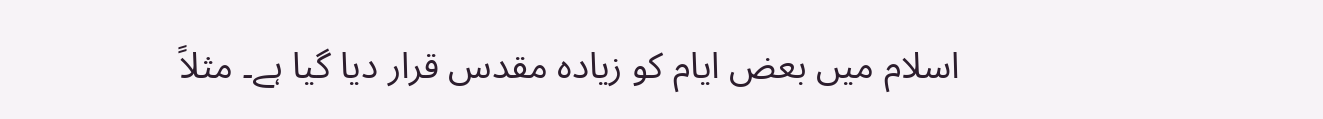اسلام ميں بعض ايام كو زيادہ مقدس قرار ديا گيا ہے۔ مثلاً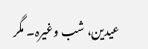عيدين، شب وغيرہ۔ مگر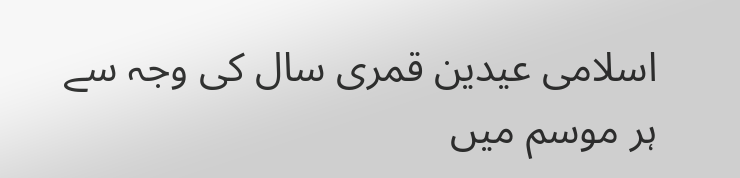اسلامى عيدين قمرى سال كى وجہ سے ہر موسم ميں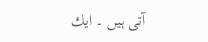آتى ہيں ۔ ايك